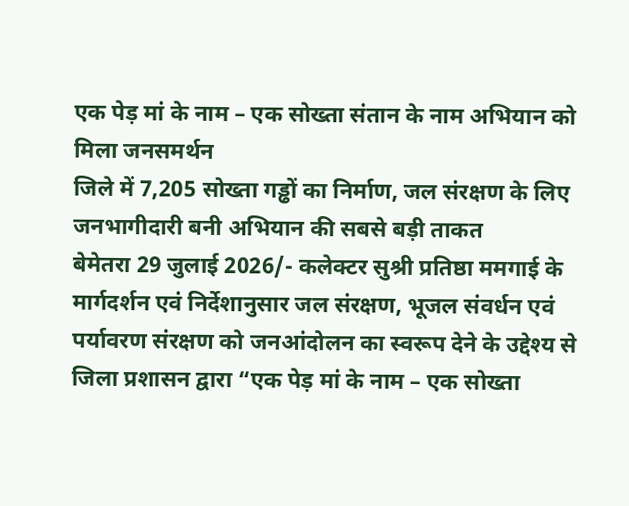एक पेड़ मां के नाम – एक सोख्ता संतान के नाम अभियान को मिला जनसमर्थन
जिले में 7,205 सोख्ता गड्ढों का निर्माण, जल संरक्षण के लिए जनभागीदारी बनी अभियान की सबसे बड़ी ताकत
बेमेतरा 29 जुलाई 2026/- कलेक्टर सुश्री प्रतिष्ठा ममगाई के मार्गदर्शन एवं निर्देशानुसार जल संरक्षण, भूजल संवर्धन एवं पर्यावरण संरक्षण को जनआंदोलन का स्वरूप देने के उद्देश्य से जिला प्रशासन द्वारा “एक पेड़ मां के नाम – एक सोख्ता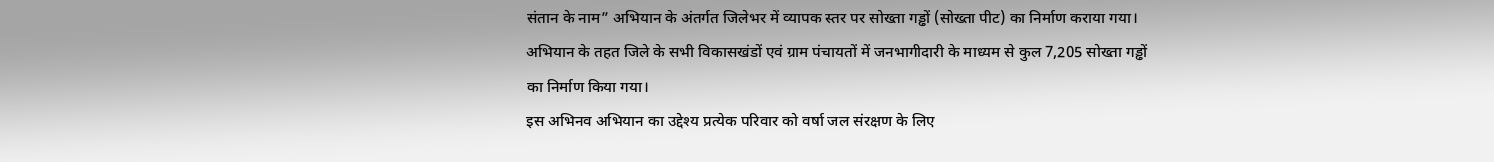संतान के नाम” अभियान के अंतर्गत जिलेभर में व्यापक स्तर पर सोख्ता गड्ढों (सोख्ता पीट) का निर्माण कराया गया। अभियान के तहत जिले के सभी विकासखंडों एवं ग्राम पंचायतों में जनभागीदारी के माध्यम से कुल 7,205 सोख्ता गड्ढों का निर्माण किया गया।
इस अभिनव अभियान का उद्देश्य प्रत्येक परिवार को वर्षा जल संरक्षण के लिए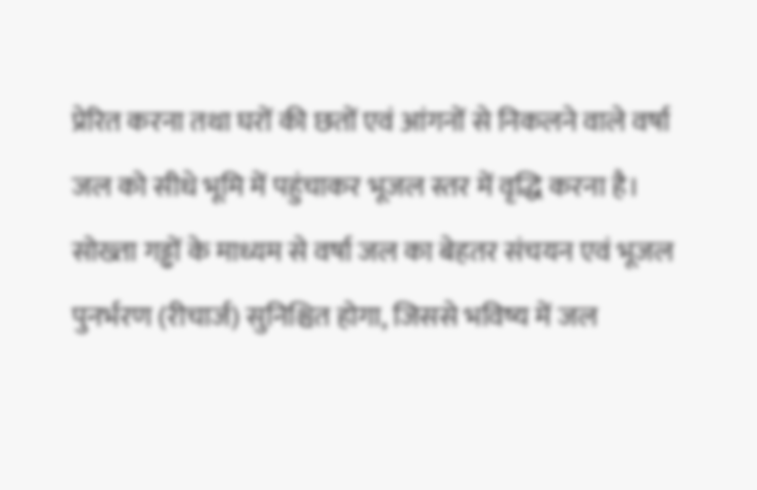प्रेरित करना तथा घरों की छतों एवं आंगनों से निकलने वाले वर्षा जल को सीधे भूमि में पहुंचाकर भूजल स्तर में वृद्धि करना है। सोख्ता गड्ढों के माध्यम से वर्षा जल का बेहतर संचयन एवं भूजल पुनर्भरण (रीचार्ज) सुनिश्चित होगा, जिससे भविष्य में जल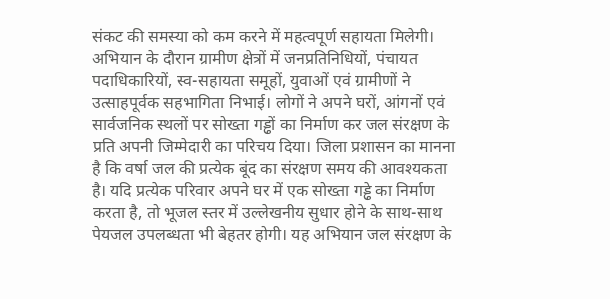संकट की समस्या को कम करने में महत्वपूर्ण सहायता मिलेगी।
अभियान के दौरान ग्रामीण क्षेत्रों में जनप्रतिनिधियों, पंचायत पदाधिकारियों, स्व-सहायता समूहों, युवाओं एवं ग्रामीणों ने उत्साहपूर्वक सहभागिता निभाई। लोगों ने अपने घरों, आंगनों एवं सार्वजनिक स्थलों पर सोख्ता गड्ढों का निर्माण कर जल संरक्षण के प्रति अपनी जिम्मेदारी का परिचय दिया। जिला प्रशासन का मानना है कि वर्षा जल की प्रत्येक बूंद का संरक्षण समय की आवश्यकता है। यदि प्रत्येक परिवार अपने घर में एक सोख्ता गड्ढे का निर्माण करता है, तो भूजल स्तर में उल्लेखनीय सुधार होने के साथ-साथ पेयजल उपलब्धता भी बेहतर होगी। यह अभियान जल संरक्षण के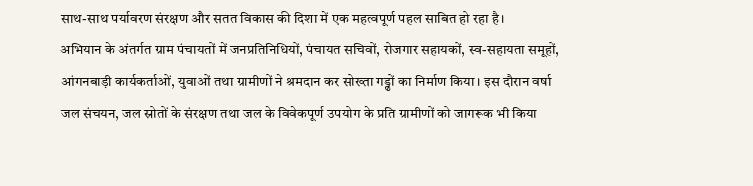साथ-साथ पर्यावरण संरक्षण और सतत विकास की दिशा में एक महत्वपूर्ण पहल साबित हो रहा है।
अभियान के अंतर्गत ग्राम पंचायतों में जनप्रतिनिधियों, पंचायत सचिवों, रोजगार सहायकों, स्व-सहायता समूहों, आंगनबाड़ी कार्यकर्ताओं, युवाओं तथा ग्रामीणों ने श्रमदान कर सोख्ता गड्ढों का निर्माण किया। इस दौरान वर्षा जल संचयन, जल स्रोतों के संरक्षण तथा जल के विवेकपूर्ण उपयोग के प्रति ग्रामीणों को जागरूक भी किया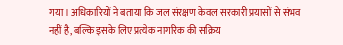गया। अधिकारियों ने बताया कि जल संरक्षण केवल सरकारी प्रयासों से संभव नहीं है, बल्कि इसके लिए प्रत्येक नागरिक की सक्रिय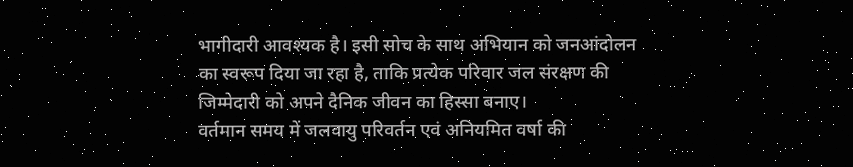भागीदारी आवश्यक है। इसी सोच के साथ अभियान को जनआंदोलन का स्वरूप दिया जा रहा है, ताकि प्रत्येक परिवार जल संरक्षण की जिम्मेदारी को अपने दैनिक जीवन का हिस्सा बनाए।
वर्तमान समय में जलवायु परिवर्तन एवं अनियमित वर्षा की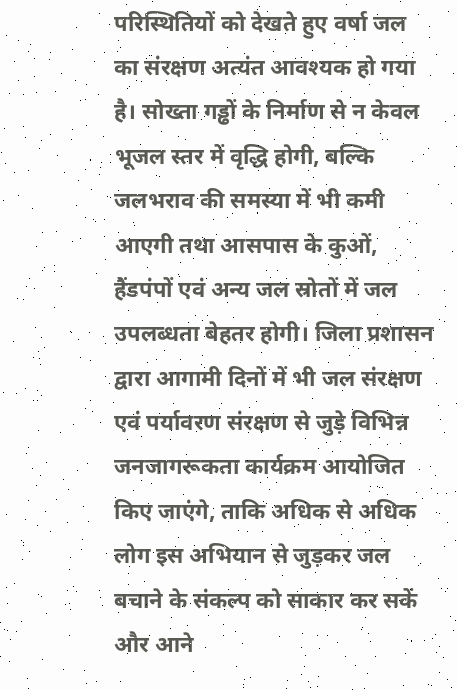परिस्थितियों को देखते हुए वर्षा जल का संरक्षण अत्यंत आवश्यक हो गया है। सोख्ता गड्ढों के निर्माण से न केवल भूजल स्तर में वृद्धि होगी, बल्कि जलभराव की समस्या में भी कमी आएगी तथा आसपास के कुओं, हैंडपंपों एवं अन्य जल स्रोतों में जल उपलब्धता बेहतर होगी। जिला प्रशासन द्वारा आगामी दिनों में भी जल संरक्षण एवं पर्यावरण संरक्षण से जुड़े विभिन्न जनजागरूकता कार्यक्रम आयोजित किए जाएंगे, ताकि अधिक से अधिक लोग इस अभियान से जुड़कर जल बचाने के संकल्प को साकार कर सकें और आने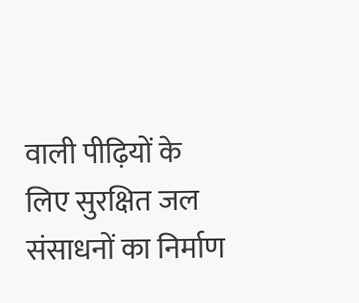वाली पीढ़ियों के लिए सुरक्षित जल संसाधनों का निर्माण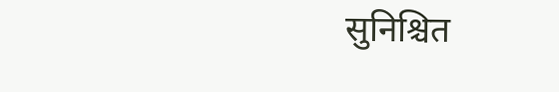सुनिश्चित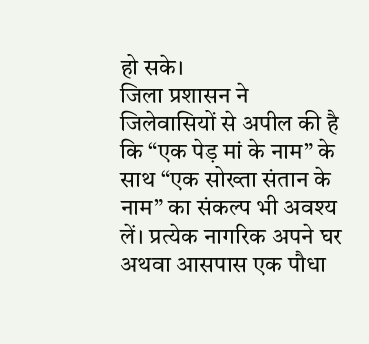हो सके।
जिला प्रशासन ने जिलेवासियों से अपील की है कि “एक पेड़ मां के नाम” के साथ “एक सोख्ता संतान के नाम” का संकल्प भी अवश्य लें। प्रत्येक नागरिक अपने घर अथवा आसपास एक पौधा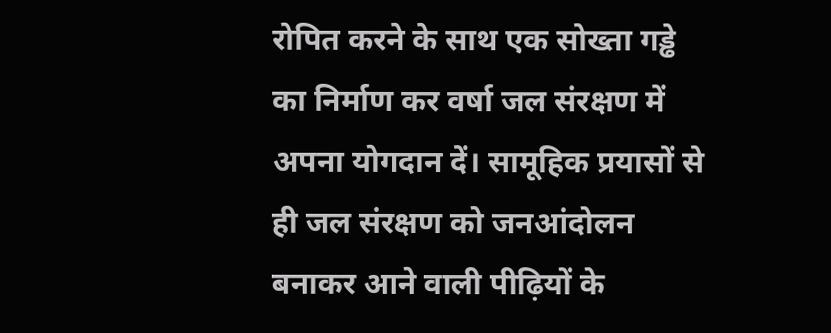रोपित करने के साथ एक सोख्ता गड्ढे का निर्माण कर वर्षा जल संरक्षण में अपना योगदान दें। सामूहिक प्रयासों से ही जल संरक्षण को जनआंदोलन बनाकर आने वाली पीढ़ियों के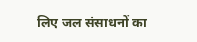लिए जल संसाधनों का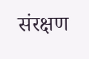संरक्षण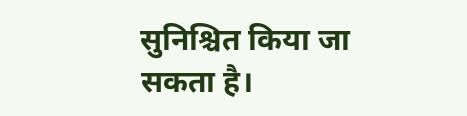सुनिश्चित किया जा सकता है।